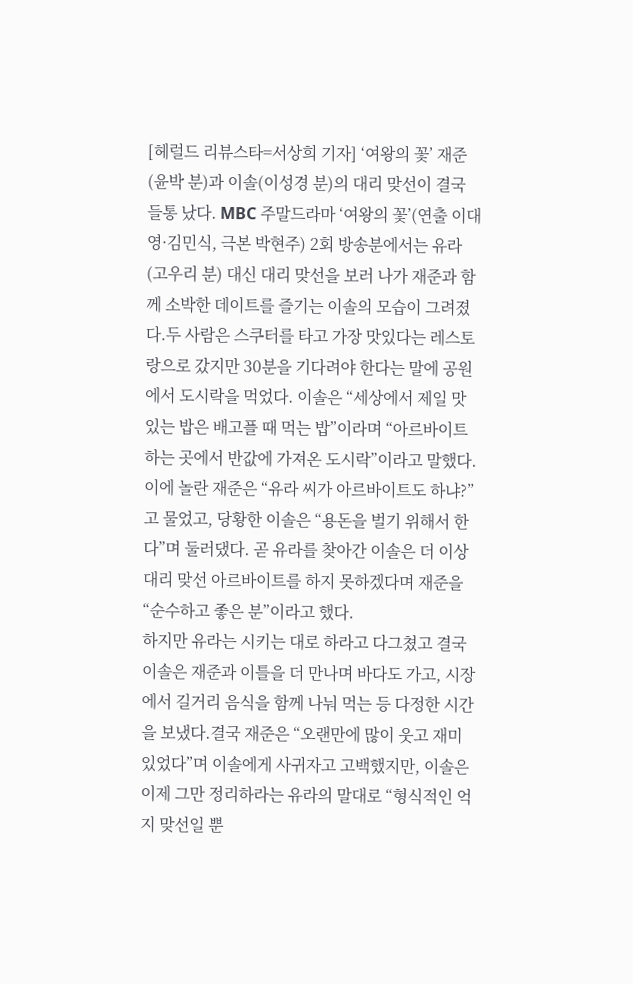[헤럴드 리뷰스타=서상희 기자] ‘여왕의 꽃’ 재준(윤박 분)과 이솔(이성경 분)의 대리 맞선이 결국 들통 났다. MBC 주말드라마 ‘여왕의 꽃’(연출 이대영·김민식, 극본 박현주) 2회 방송분에서는 유라(고우리 분) 대신 대리 맞선을 보러 나가 재준과 함께 소박한 데이트를 즐기는 이솔의 모습이 그려졌다.두 사람은 스쿠터를 타고 가장 맛있다는 레스토랑으로 갔지만 30분을 기다려야 한다는 말에 공원에서 도시락을 먹었다. 이솔은 “세상에서 제일 맛있는 밥은 배고플 때 먹는 밥”이라며 “아르바이트 하는 곳에서 반값에 가져온 도시락”이라고 말했다.이에 놀란 재준은 “유라 씨가 아르바이트도 하냐?”고 물었고, 당황한 이솔은 “용돈을 벌기 위해서 한다”며 둘러댔다. 곧 유라를 찾아간 이솔은 더 이상 대리 맞선 아르바이트를 하지 못하겠다며 재준을 “순수하고 좋은 분”이라고 했다.
하지만 유라는 시키는 대로 하라고 다그쳤고 결국 이솔은 재준과 이틀을 더 만나며 바다도 가고, 시장에서 길거리 음식을 함께 나눠 먹는 등 다정한 시간을 보냈다.결국 재준은 “오랜만에 많이 웃고 재미있었다”며 이솔에게 사귀자고 고백했지만, 이솔은 이제 그만 정리하라는 유라의 말대로 “형식적인 억지 맞선일 뿐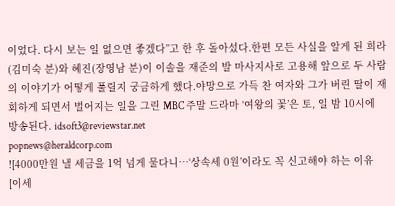이었다. 다시 보는 일 없으면 좋겠다”고 한 후 돌아섰다.한편 모든 사실을 알게 된 희라(김미숙 분)와 혜진(장영남 분)이 이솔을 재준의 발 마사지사로 고용해 앞으로 두 사람의 이야기가 어떻게 풀릴지 궁금하게 했다.야망으로 가득 찬 여자와 그가 버린 딸이 재회하게 되면서 벌어지는 일을 그린 MBC 주말 드라마 ‘여왕의 꽃’은 토, 일 밤 10시에 방송된다. idsoft3@reviewstar.net
popnews@heraldcorp.com
![4000만원 낼 세금을 1억 넘게 물다니…‘상속세 0원’이라도 꼭 신고해야 하는 이유 [이세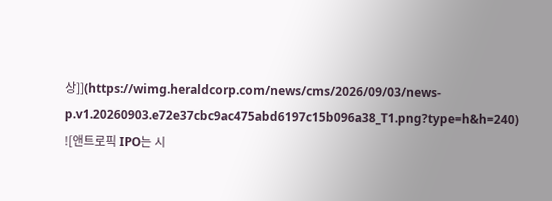상]](https://wimg.heraldcorp.com/news/cms/2026/09/03/news-p.v1.20260903.e72e37cbc9ac475abd6197c15b096a38_T1.png?type=h&h=240)
![앤트로픽 IPO는 시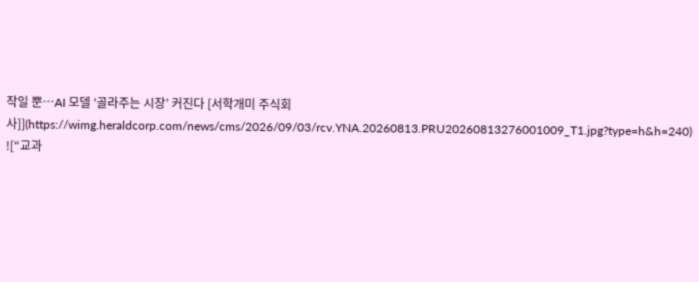작일 뿐…AI 모델 ‘골라주는 시장’ 커진다 [서학개미 주식회사]](https://wimg.heraldcorp.com/news/cms/2026/09/03/rcv.YNA.20260813.PRU20260813276001009_T1.jpg?type=h&h=240)
![“교과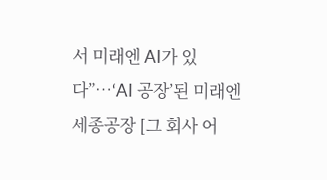서 미래엔 AI가 있다”…‘AI 공장’된 미래엔 세종공장 [그 회사 어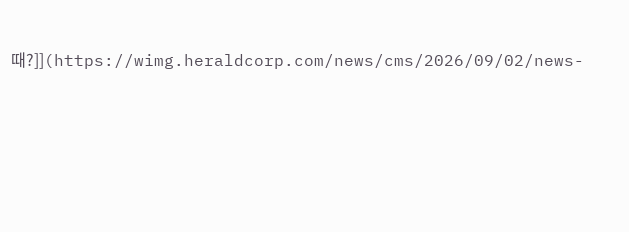때?]](https://wimg.heraldcorp.com/news/cms/2026/09/02/news-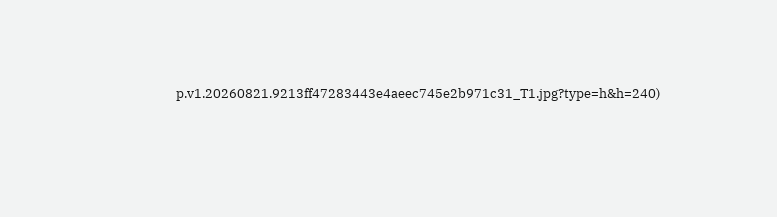p.v1.20260821.9213ff47283443e4aeec745e2b971c31_T1.jpg?type=h&h=240)